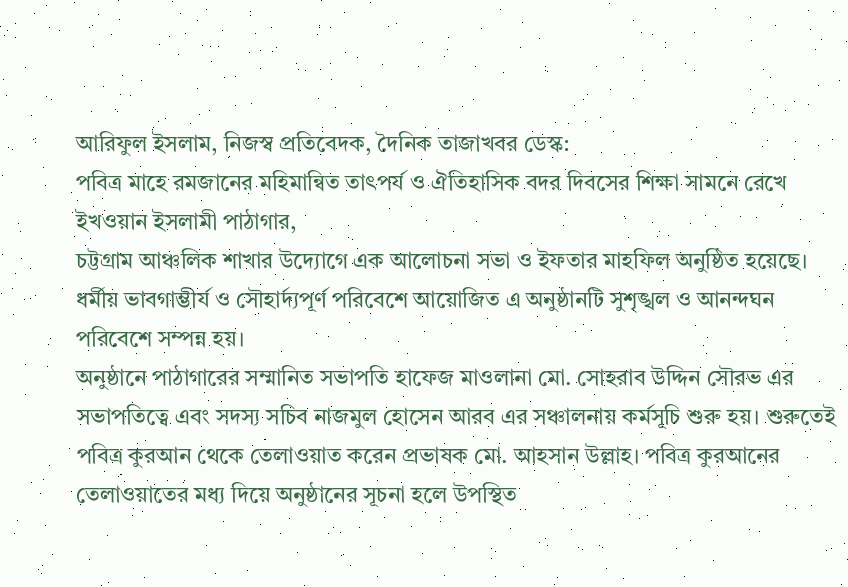আরিফুল ইসলাম, নিজস্ব প্রতিবেদক, দৈনিক তাজাখবর ডেস্ক:
পবিত্র মাহে রমজানের মহিমান্বিত তাৎপর্য ও ঐতিহাসিক বদর দিবসের শিক্ষা সামনে রেখে ইখওয়ান ইসলামী পাঠাগার,
চট্টগ্রাম আঞ্চলিক শাখার উদ্যোগে এক আলোচনা সভা ও ইফতার মাহফিল অনুষ্ঠিত হয়েছে। ধর্মীয় ভাবগাম্ভীর্য ও সৌহার্দ্যপূর্ণ পরিবেশে আয়োজিত এ অনুষ্ঠানটি সুশৃঙ্খল ও আনন্দঘন পরিবেশে সম্পন্ন হয়।
অনুষ্ঠানে পাঠাগারের সম্মানিত সভাপতি হাফেজ মাওলানা মো. সোহরাব উদ্দিন সৌরভ এর সভাপতিত্বে এবং সদস্য সচিব নাজমুল হোসেন আরব এর সঞ্চালনায় কর্মসূচি শুরু হয়। শুরুতেই পবিত্র কুরআন থেকে তেলাওয়াত করেন প্রভাষক মো. আহসান উল্লাহ। পবিত্র কুরআনের তেলাওয়াতের মধ্য দিয়ে অনুষ্ঠানের সূচনা হলে উপস্থিত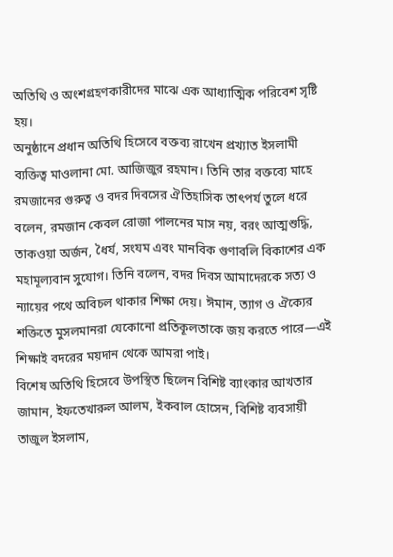অতিথি ও অংশগ্রহণকারীদের মাঝে এক আধ্যাত্মিক পরিবেশ সৃষ্টি হয়।
অনুষ্ঠানে প্রধান অতিথি হিসেবে বক্তব্য রাখেন প্রখ্যাত ইসলামী ব্যক্তিত্ব মাওলানা মো. আজিজুর রহমান। তিনি তার বক্তব্যে মাহে রমজানের গুরুত্ব ও বদর দিবসের ঐতিহাসিক তাৎপর্য তুলে ধরে বলেন, রমজান কেবল রোজা পালনের মাস নয়, বরং আত্মশুদ্ধি, তাকওয়া অর্জন, ধৈর্য, সংযম এবং মানবিক গুণাবলি বিকাশের এক মহামূল্যবান সুযোগ। তিনি বলেন, বদর দিবস আমাদেরকে সত্য ও ন্যায়ের পথে অবিচল থাকার শিক্ষা দেয়। ঈমান, ত্যাগ ও ঐক্যের শক্তিতে মুসলমানরা যেকোনো প্রতিকূলতাকে জয় করতে পারে—এই শিক্ষাই বদরের ময়দান থেকে আমরা পাই।
বিশেষ অতিথি হিসেবে উপস্থিত ছিলেন বিশিষ্ট ব্যাংকার আখতার জামান, ইফতেখারুল আলম, ইকবাল হোসেন, বিশিষ্ট ব্যবসায়ী তাজুল ইসলাম,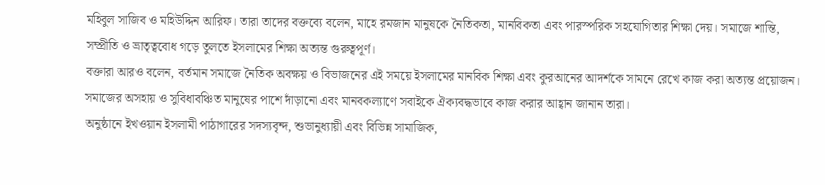মহিবুল সাজিব ও মহিউদ্দিন আরিফ। তারা তাদের বক্তব্যে বলেন, মাহে রমজান মানুষকে নৈতিকতা, মানবিকতা এবং পারস্পরিক সহযোগিতার শিক্ষা দেয়। সমাজে শান্তি, সম্প্রীতি ও ভ্রাতৃত্ববোধ গড়ে তুলতে ইসলামের শিক্ষা অত্যন্ত গুরুত্বপূর্ণ।
বক্তারা আরও বলেন, বর্তমান সমাজে নৈতিক অবক্ষয় ও বিভাজনের এই সময়ে ইসলামের মানবিক শিক্ষা এবং কুরআনের আদর্শকে সামনে রেখে কাজ করা অত্যন্ত প্রয়োজন। সমাজের অসহায় ও সুবিধাবঞ্চিত মানুষের পাশে দাঁড়ানো এবং মানবকল্যাণে সবাইকে ঐক্যবদ্ধভাবে কাজ করার আহ্বান জানান তারা।
অনুষ্ঠানে ইখওয়ান ইসলামী পাঠাগারের সদস্যবৃন্দ, শুভানুধ্যায়ী এবং বিভিন্ন সামাজিক,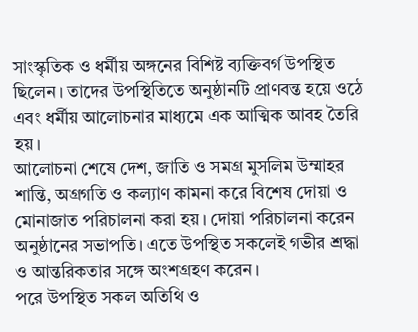সাংস্কৃতিক ও ধর্মীয় অঙ্গনের বিশিষ্ট ব্যক্তিবর্গ উপস্থিত ছিলেন। তাদের উপস্থিতিতে অনুষ্ঠানটি প্রাণবন্ত হয়ে ওঠে এবং ধর্মীয় আলোচনার মাধ্যমে এক আত্মিক আবহ তৈরি হয়।
আলোচনা শেষে দেশ, জাতি ও সমগ্র মুসলিম উম্মাহর শান্তি, অগ্রগতি ও কল্যাণ কামনা করে বিশেষ দোয়া ও মোনাজাত পরিচালনা করা হয়। দোয়া পরিচালনা করেন অনুষ্ঠানের সভাপতি। এতে উপস্থিত সকলেই গভীর শ্রদ্ধা ও আন্তরিকতার সঙ্গে অংশগ্রহণ করেন।
পরে উপস্থিত সকল অতিথি ও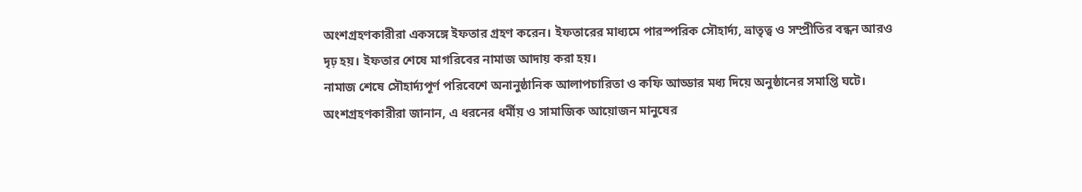অংশগ্রহণকারীরা একসঙ্গে ইফতার গ্রহণ করেন। ইফতারের মাধ্যমে পারস্পরিক সৌহার্দ্য, ভ্রাতৃত্ব ও সম্প্রীতির বন্ধন আরও দৃঢ় হয়। ইফতার শেষে মাগরিবের নামাজ আদায় করা হয়।
নামাজ শেষে সৌহার্দ্যপূর্ণ পরিবেশে অনানুষ্ঠানিক আলাপচারিতা ও কফি আড্ডার মধ্য দিয়ে অনুষ্ঠানের সমাপ্তি ঘটে। অংশগ্রহণকারীরা জানান, এ ধরনের ধর্মীয় ও সামাজিক আয়োজন মানুষের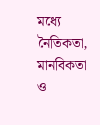মধ্যে নৈতিকতা, মানবিকতা ও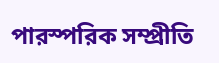পারস্পরিক সম্প্রীতি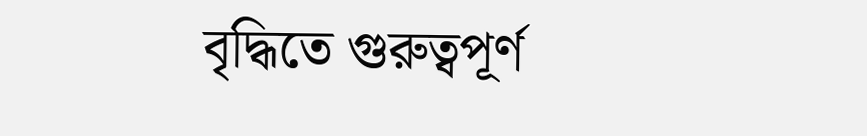বৃদ্ধিতে গুরুত্বপূর্ণ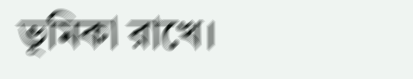ভূমিকা রাখে।